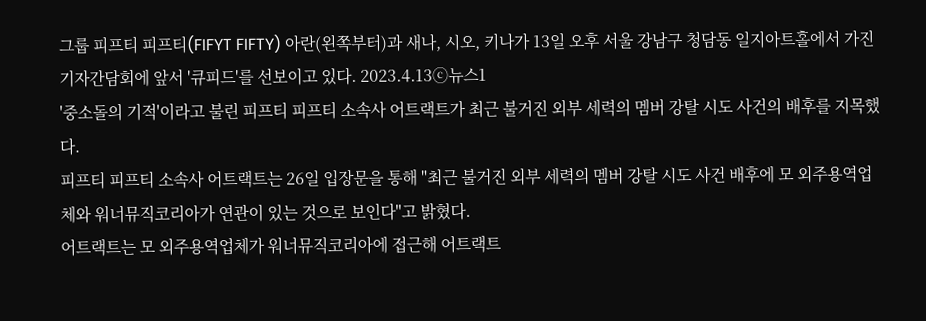그룹 피프티 피프티(FIFYT FIFTY) 아란(왼쪽부터)과 새나, 시오, 키나가 13일 오후 서울 강남구 청담동 일지아트홀에서 가진 기자간담회에 앞서 '큐피드'를 선보이고 있다. 2023.4.13ⓒ뉴스1
'중소돌의 기적'이라고 불린 피프티 피프티 소속사 어트랙트가 최근 불거진 외부 세력의 멤버 강탈 시도 사건의 배후를 지목했다.
피프티 피프티 소속사 어트랙트는 26일 입장문을 통해 "최근 불거진 외부 세력의 멤버 강탈 시도 사건 배후에 모 외주용역업체와 워너뮤직코리아가 연관이 있는 것으로 보인다"고 밝혔다.
어트랙트는 모 외주용역업체가 워너뮤직코리아에 접근해 어트랙트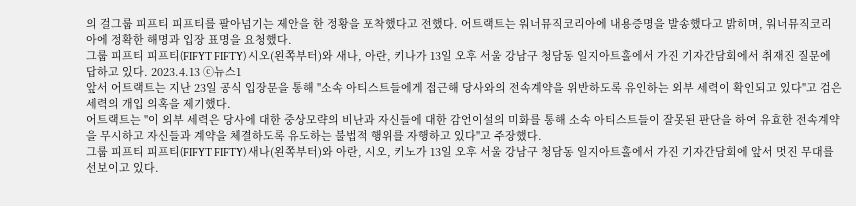의 걸그룹 피프티 피프티를 팔아넘기는 제안을 한 정황을 포착했다고 전했다. 어트랙트는 워너뮤직코리아에 내용증명을 발송했다고 밝히며, 워너뮤직코리아에 정확한 해명과 입장 표명을 요청했다.
그룹 피프티 피프티(FIFYT FIFTY) 시오(왼쪽부터)와 새나, 아란, 키나가 13일 오후 서울 강남구 청담동 일지아트홀에서 가진 기자간담회에서 취재진 질문에 답하고 있다. 2023.4.13 ⓒ뉴스1
앞서 어트랙트는 지난 23일 공식 입장문을 통해 "소속 아티스트들에게 접근해 당사와의 전속계약을 위반하도록 유인하는 외부 세력이 확인되고 있다"고 검은 세력의 개입 의혹을 제기했다.
어트랙트는 "이 외부 세력은 당사에 대한 중상모략의 비난과 자신들에 대한 감언이설의 미화를 통해 소속 아티스트들이 잘못된 판단을 하여 유효한 전속계약을 무시하고 자신들과 계약을 체결하도록 유도하는 불법적 행위를 자행하고 있다"고 주장했다.
그룹 피프티 피프티(FIFYT FIFTY) 새나(왼쪽부터)와 아란, 시오, 키노가 13일 오후 서울 강남구 청담동 일지아트홀에서 가진 기자간담회에 앞서 멋진 무대를 선보이고 있다.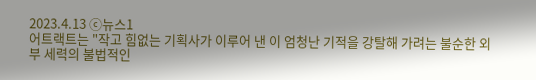2023.4.13 ⓒ뉴스1
어트랙트는 "작고 힘없는 기획사가 이루어 낸 이 엄청난 기적을 강탈해 가려는 불순한 외부 세력의 불법적인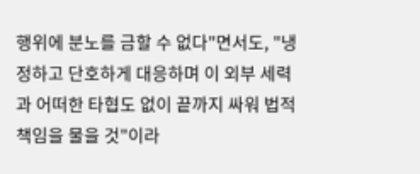행위에 분노를 금할 수 없다"면서도, "냉정하고 단호하게 대응하며 이 외부 세력과 어떠한 타협도 없이 끝까지 싸워 법적 책임을 물을 것"이라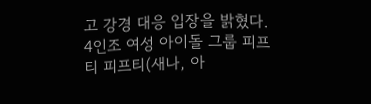고 강경 대응 입장을 밝혔다.
4인조 여성 아이돌 그룹 피프티 피프티(새나, 아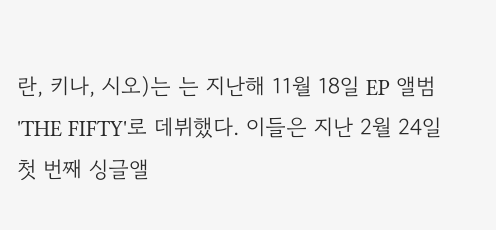란, 키나, 시오)는 는 지난해 11월 18일 EP 앨범 'THE FIFTY'로 데뷔했다. 이들은 지난 2월 24일 첫 번째 싱글앨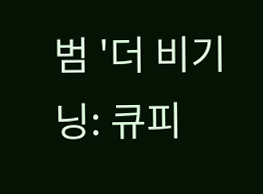범 '더 비기닝: 큐피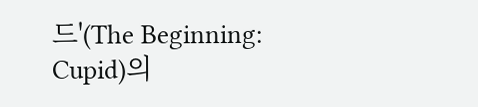드'(The Beginning: Cupid)의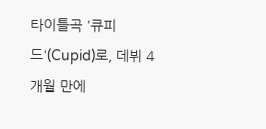타이틀곡 '큐피드'(Cupid)로, 데뷔 4개월 만에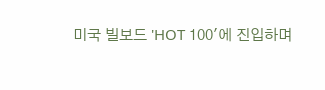미국 빌보드 'HOT 100'에 진입하며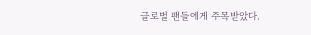글로벌 팬들에게 주목받았다.